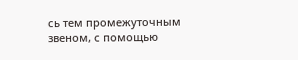сь тем промежуточным звеном, с помощью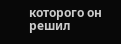которого он решил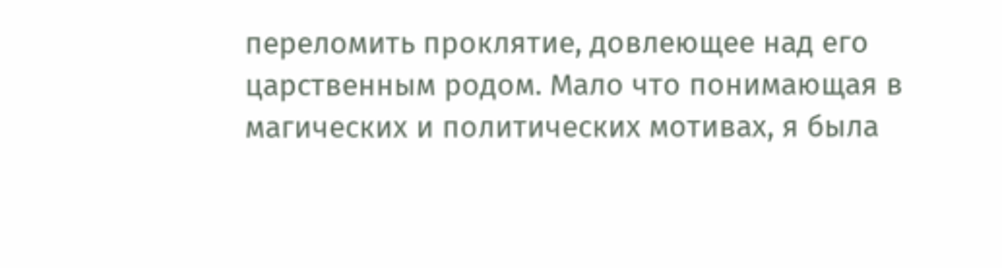переломить проклятие, довлеющее над его царственным родом. Мало что понимающая в магических и политических мотивах, я была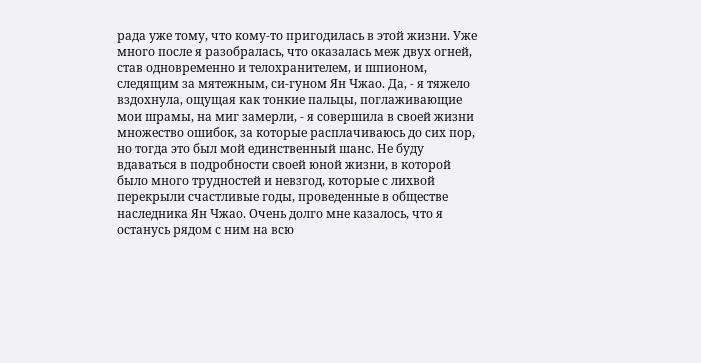рада уже тому, что кому-то пригодилась в этой жизни. Уже много после я разобралась, что оказалась меж двух огней, став одновременно и телохранителем, и шпионом, следящим за мятежным, си-гуном Ян Чжао. Да, - я тяжело вздохнула, ощущая как тонкие пальцы, поглаживающие мои шрамы, на миг замерли, - я совершила в своей жизни множество ошибок, за которые расплачиваюсь до сих пор, но тогда это был мой единственный шанс. Не буду вдаваться в подробности своей юной жизни, в которой было много трудностей и невзгод, которые с лихвой перекрыли счастливые годы, проведенные в обществе наследника Ян Чжао. Очень долго мне казалось, что я останусь рядом с ним на всю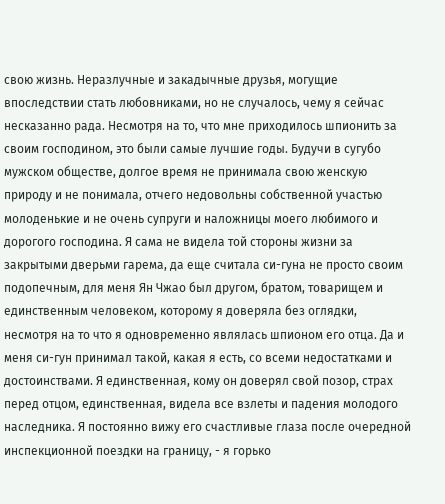свою жизнь. Неразлучные и закадычные друзья, могущие впоследствии стать любовниками, но не случалось, чему я сейчас несказанно рада. Несмотря на то, что мне приходилось шпионить за своим господином, это были самые лучшие годы. Будучи в сугубо мужском обществе, долгое время не принимала свою женскую природу и не понимала, отчего недовольны собственной участью молоденькие и не очень супруги и наложницы моего любимого и дорогого господина. Я сама не видела той стороны жизни за закрытыми дверьми гарема, да еще считала си-гуна не просто своим подопечным, для меня Ян Чжао был другом, братом, товарищем и единственным человеком, которому я доверяла без оглядки, несмотря на то что я одновременно являлась шпионом его отца. Да и меня си-гун принимал такой, какая я есть, со всеми недостатками и достоинствами. Я единственная, кому он доверял свой позор, страх перед отцом, единственная, видела все взлеты и падения молодого наследника. Я постоянно вижу его счастливые глаза после очередной инспекционной поездки на границу, - я горько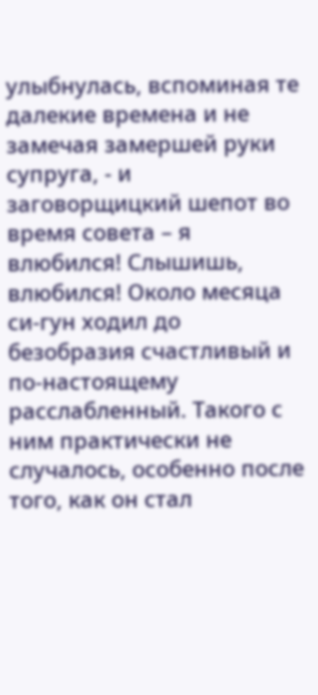улыбнулась, вспоминая те далекие времена и не замечая замершей руки супруга, - и заговорщицкий шепот во время совета – я влюбился! Слышишь, влюбился! Около месяца си-гун ходил до безобразия счастливый и по-настоящему расслабленный. Такого с ним практически не случалось, особенно после того, как он стал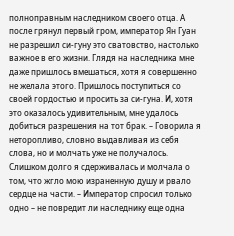полноправным наследником своего отца. А после грянул первый гром, император Ян Гуан не разрешил си-гуну это сватовство, настолько важное в его жизни. Глядя на наследника мне даже пришлось вмешаться, хотя я совершенно не желала этого. Пришлось поступиться со своей гордостью и просить за си-гуна. И, хотя это оказалось удивительным, мне удалось добиться разрешения на тот брак. – Говорила я неторопливо, словно выдавливая из себя слова, но и молчать уже не получалось. Слишком долго я сдерживалась и молчала о том, что жгло мою израненную душу и рвало сердце на части. – Император спросил только одно – не повредит ли наследнику еще одна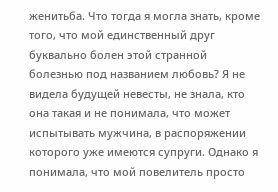женитьба. Что тогда я могла знать, кроме того, что мой единственный друг буквально болен этой странной болезнью под названием любовь? Я не видела будущей невесты, не знала, кто она такая и не понимала, что может испытывать мужчина, в распоряжении которого уже имеются супруги. Однако я понимала, что мой повелитель просто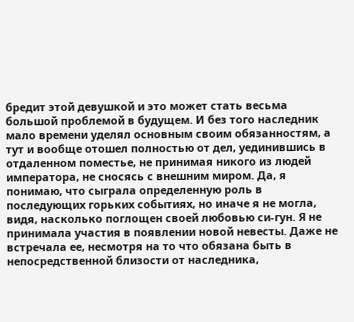бредит этой девушкой и это может стать весьма большой проблемой в будущем. И без того наследник мало времени уделял основным своим обязанностям, а тут и вообще отошел полностью от дел, уединившись в отдаленном поместье, не принимая никого из людей императора, не сносясь с внешним миром. Да, я понимаю, что сыграла определенную роль в последующих горьких событиях, но иначе я не могла, видя, насколько поглощен своей любовью си-гун. Я не принимала участия в появлении новой невесты. Даже не встречала ее, несмотря на то что обязана быть в непосредственной близости от наследника,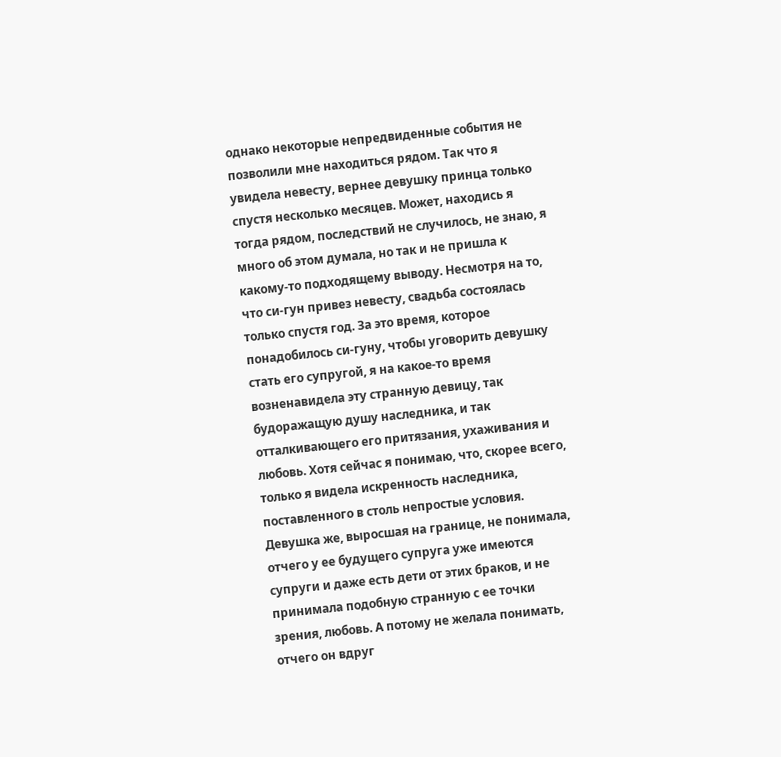однако некоторые непредвиденные события не позволили мне находиться рядом. Так что я увидела невесту, вернее девушку принца только спустя несколько месяцев. Может, находись я тогда рядом, последствий не случилось, не знаю, я много об этом думала, но так и не пришла к какому-то подходящему выводу. Несмотря на то, что си-гун привез невесту, свадьба состоялась только спустя год. За это время, которое понадобилось си-гуну, чтобы уговорить девушку стать его супругой, я на какое-то время возненавидела эту странную девицу, так будоражащую душу наследника, и так отталкивающего его притязания, ухаживания и любовь. Хотя сейчас я понимаю, что, скорее всего, только я видела искренность наследника, поставленного в столь непростые условия. Девушка же, выросшая на границе, не понимала, отчего у ее будущего супруга уже имеются супруги и даже есть дети от этих браков, и не принимала подобную странную с ее точки зрения, любовь. А потому не желала понимать, отчего он вдруг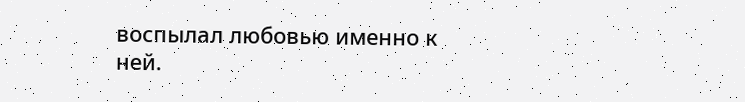воспылал любовью именно к ней.